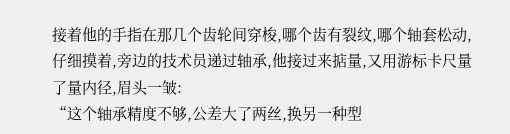接着他的手指在那几个齿轮间穿梭,哪个齿有裂纹,哪个轴套松动,仔细摸着,旁边的技术员递过轴承,他接过来掂量,又用游标卡尺量了量内径,眉头一皱:
“这个轴承精度不够,公差大了两丝,换另一种型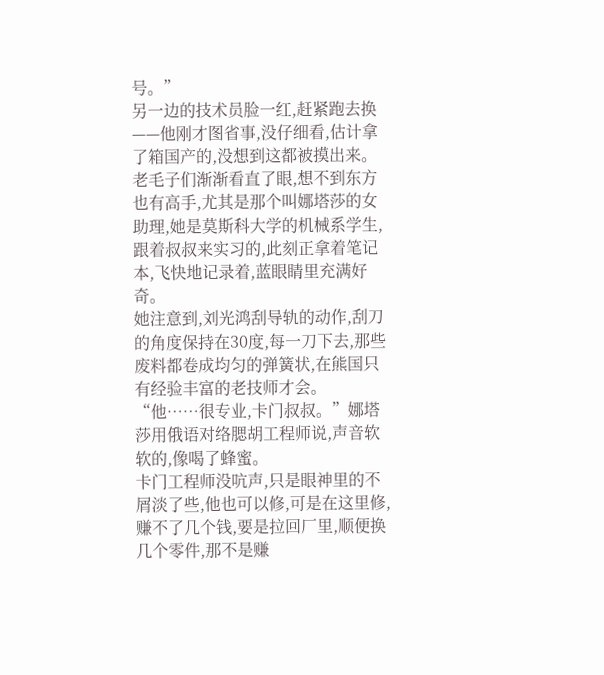号。”
另一边的技术员脸一红,赶紧跑去换——他刚才图省事,没仔细看,估计拿了箱国产的,没想到这都被摸出来。
老毛子们渐渐看直了眼,想不到东方也有高手,尤其是那个叫娜塔莎的女助理,她是莫斯科大学的机械系学生,跟着叔叔来实习的,此刻正拿着笔记本,飞快地记录着,蓝眼睛里充满好奇。
她注意到,刘光鸿刮导轨的动作,刮刀的角度保持在30度,每一刀下去,那些废料都卷成均匀的弹簧状,在熊国只有经验丰富的老技师才会。
“他……很专业,卡门叔叔。”娜塔莎用俄语对络腮胡工程师说,声音软软的,像喝了蜂蜜。
卡门工程师没吭声,只是眼神里的不屑淡了些,他也可以修,可是在这里修,赚不了几个钱,要是拉回厂里,顺便换几个零件,那不是赚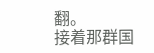翻。
接着那群国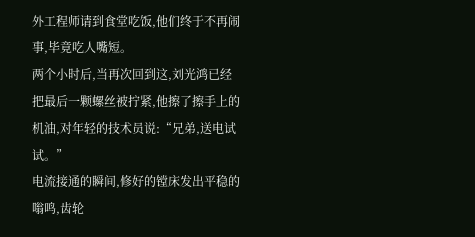外工程师请到食堂吃饭,他们终于不再闹事,毕竟吃人嘴短。
两个小时后,当再次回到这,刘光鸿已经把最后一颗螺丝被拧紧,他擦了擦手上的机油,对年轻的技术员说:“兄弟,送电试试。”
电流接通的瞬间,修好的镗床发出平稳的嗡鸣,齿轮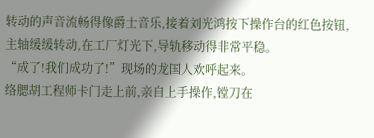转动的声音流畅得像爵士音乐,接着刘光鸿按下操作台的红色按钮,主轴缓缓转动,在工厂灯光下,导轨移动得非常平稳。
“成了!我们成功了!”现场的龙国人欢呼起来。
络腮胡工程师卡门走上前,亲自上手操作,镗刀在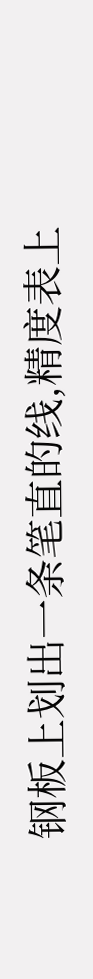钢板上划出一条笔直的线,精度表上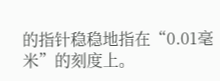的指针稳稳地指在“0.01毫米”的刻度上。